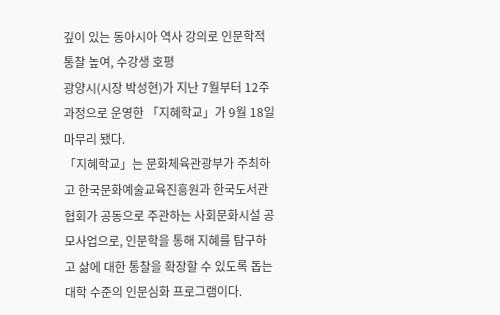깊이 있는 동아시아 역사 강의로 인문학적 통찰 높여, 수강생 호평
광양시(시장 박성현)가 지난 7월부터 12주 과정으로 운영한 「지혜학교」가 9월 18일마무리 됐다.
「지혜학교」는 문화체육관광부가 주최하고 한국문화예술교육진흥원과 한국도서관협회가 공동으로 주관하는 사회문화시설 공모사업으로, 인문학을 통해 지혜를 탐구하고 삶에 대한 통찰을 확장할 수 있도록 돕는 대학 수준의 인문심화 프로그램이다.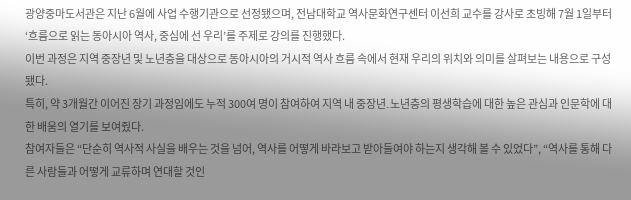광양중마도서관은 지난 6월에 사업 수행기관으로 선정됐으며, 전남대학교 역사문화연구센터 이선희 교수를 강사로 초빙해 7월 1일부터 ‘흐름으로 읽는 동아시아 역사, 중심에 선 우리’를 주제로 강의를 진행했다.
이번 과정은 지역 중장년 및 노년층을 대상으로 동아시아의 거시적 역사 흐름 속에서 현재 우리의 위치와 의미를 살펴보는 내용으로 구성됐다.
특히, 약 3개월간 이어진 장기 과정임에도 누적 300여 명이 참여하여 지역 내 중장년․노년층의 평생학습에 대한 높은 관심과 인문학에 대한 배움의 열기를 보여줬다.
참여자들은 “단순히 역사적 사실을 배우는 것을 넘어, 역사를 어떻게 바라보고 받아들여야 하는지 생각해 볼 수 있었다”, “역사를 통해 다른 사람들과 어떻게 교류하며 연대할 것인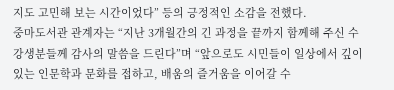지도 고민해 보는 시간이었다” 등의 긍정적인 소감을 전했다.
중마도서관 관계자는 “지난 3개월간의 긴 과정을 끝까지 함께해 주신 수강생분들께 감사의 말씀을 드린다”며 “앞으로도 시민들이 일상에서 깊이 있는 인문학과 문화를 접하고, 배움의 즐거움을 이어갈 수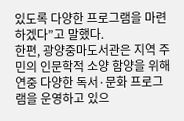있도록 다양한 프로그램을 마련하겠다”고 말했다.
한편, 광양중마도서관은 지역 주민의 인문학적 소양 함양을 위해 연중 다양한 독서·문화 프로그램을 운영하고 있으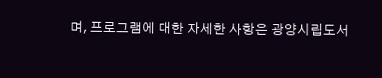며, 프로그램에 대한 자세한 사항은 광양시립도서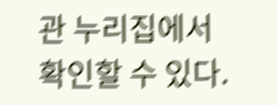관 누리집에서 확인할 수 있다.